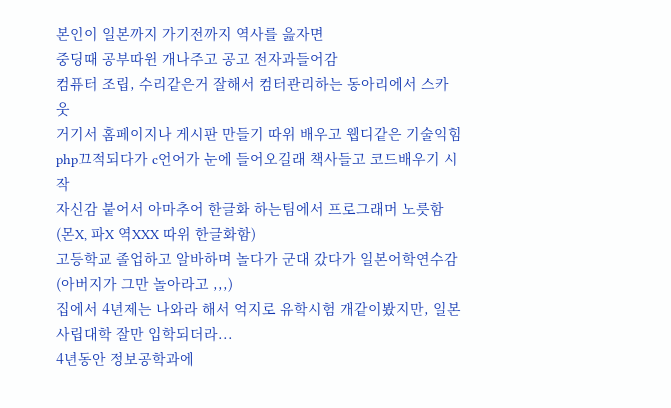본인이 일본까지 가기전까지 역사를 읊자면
중딩때 공부따윈 개나주고 공고 전자과들어감
컴퓨터 조립, 수리같은거 잘해서 컴터관리하는 동아리에서 스카웃
거기서 홈페이지나 게시판 만들기 따위 배우고 웹디같은 기술익힘
php끄적되다가 c언어가 눈에 들어오길래 책사들고 코드배우기 시작
자신감 붙어서 아마추어 한글화 하는팀에서 프로그래머 노릇함 (몬X, 파X 역XXX 따위 한글화함)
고등학교 졸업하고 알바하며 놀다가 군대 갔다가 일본어학연수감 (아버지가 그만 놀아라고 ,,,)
집에서 4년제는 나와라 해서 억지로 유학시험 개같이봤지만, 일본 사립대학 잘만 입학되더라...
4년동안 정보공학과에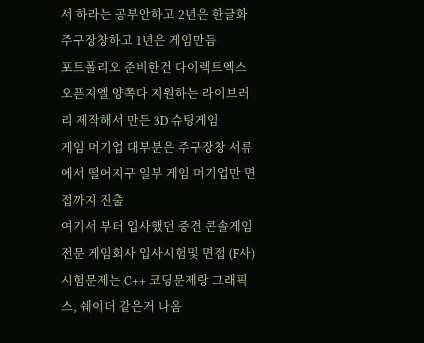서 하라는 공부안하고 2년은 한글화 주구장창하고 1년은 게임만듬
포트폴리오 준비한건 다이렉트엑스 오픈지엘 양쪽다 지원하는 라이브러리 제작해서 만든 3D 슈팅게임
게임 머기업 대부분은 주구장창 서류에서 떨어지구 일부 게임 머기업만 면접까지 진출
여기서 부터 입사했던 중견 콘솔게임 전문 게임회사 입사시험및 면접 (F사)
시험문제는 C++ 코딩문제랑 그래픽스, 쉐이더 같은거 나옴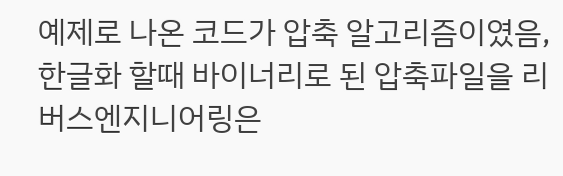예제로 나온 코드가 압축 알고리즘이였음,
한글화 할때 바이너리로 된 압축파일을 리버스엔지니어링은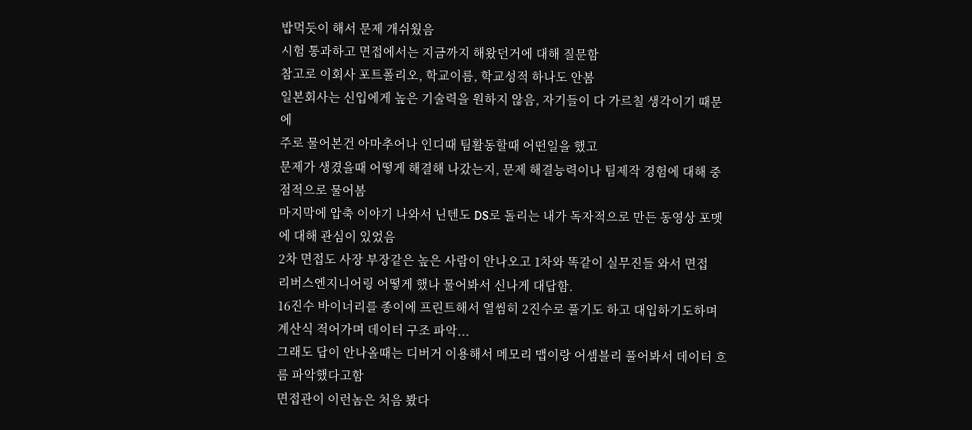밥먹듯이 해서 문제 개쉬웠음
시험 통과하고 면접에서는 지금까지 해왔던거에 대해 질문함
참고로 이회사 포트폴리오, 학교이름, 학교성적 하나도 안봄
일본회사는 신입에게 높은 기술력을 원하지 않음, 자기들이 다 가르칠 생각이기 때문에
주로 물어본건 아마추어나 인디때 팀활동할때 어떤일을 했고
문제가 생겼을때 어떻게 해결해 나갔는지, 문제 해결능력이나 팀제작 경험에 대해 중점적으로 물어봄
마지막에 압축 이야기 나와서 닌텐도 DS로 돌리는 내가 독자적으로 만든 동영상 포멧에 대해 관심이 있었음
2차 면접도 사장 부장같은 높은 사람이 안나오고 1차와 똑같이 실무진들 와서 면접
리버스엔지니어링 어떻게 했나 물어봐서 신나게 대답함.
16진수 바이너리를 종이에 프린트해서 열씸히 2진수로 풀기도 하고 대입하기도하며 계산식 적어가며 데이터 구조 파악...
그래도 답이 안나올때는 디버거 이용해서 메모리 맵이랑 어셈블리 풀어봐서 데이터 흐름 파악했다고함
면접관이 이런놈은 처음 봤다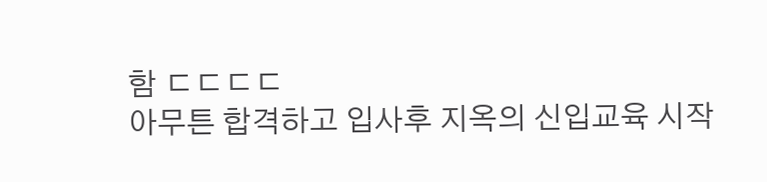함 ㄷㄷㄷㄷ
아무튼 합격하고 입사후 지옥의 신입교육 시작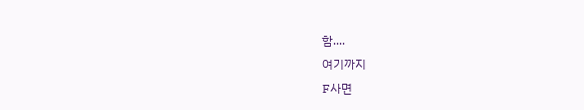함....
여기까지
F사면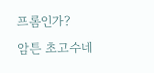프롬인가?
암튼 초고수네